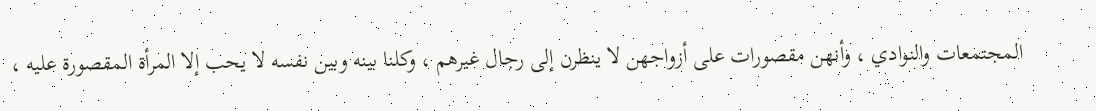المجتمعات والنوادي ، وأنهن مقصورات على أزواجهن لا ينظرن إلى رجال غيرهم ، وكلنا بينه وبين نفسه لا يحب إلا المرأة المقصورة عليه ،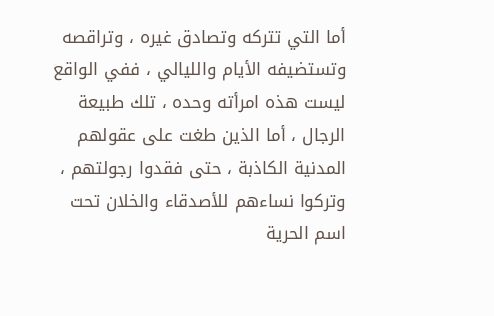أما التي تتركه وتصادق غيره ، وتراقصه وتستضيفه الأيام والليالي ، ففي الواقع ليست هذه امرأته وحده ، تلك طبيعة الرجال ، أما الذين طغت على عقولهم المدنية الكاذبة ، حتى فقدوا رجولتهم ، وتركوا نساءهم للأصدقاء والخلان تحت اسم الحرية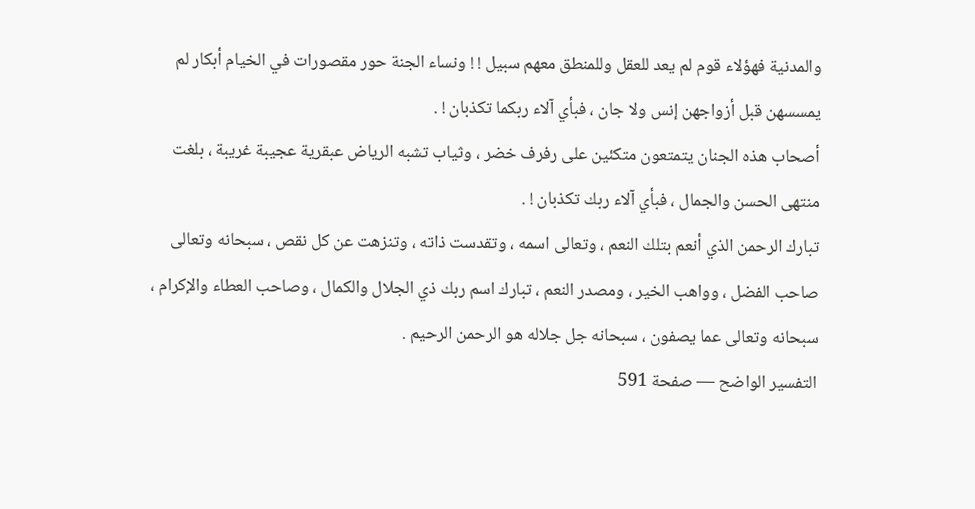والمدنية فهؤلاء قوم لم يعد للعقل وللمنطق معهم سبيل ! ! ونساء الجنة حور مقصورات في الخيام أبكار لم يمسسهن قبل أزواجهن إنس ولا جان ، فبأي آلاء ربكما تكذبان ! .
أصحاب هذه الجنان يتمتعون متكئين على رفرف خضر ، وثياب تشبه الرياض عبقرية عجيبة غريبة ، بلغت منتهى الحسن والجمال ، فبأي آلاء ربك تكذبان ! .
تبارك الرحمن الذي أنعم بتلك النعم ، وتعالى اسمه ، وتقدست ذاته ، وتنزهت عن كل نقص ، سبحانه وتعالى صاحب الفضل ، وواهب الخير ، ومصدر النعم ، تبارك اسم ربك ذي الجلال والكمال ، وصاحب العطاء والإكرام ، سبحانه وتعالى عما يصفون ، سبحانه جل جلاله هو الرحمن الرحيم .
التفسير الواضح — صفحة 591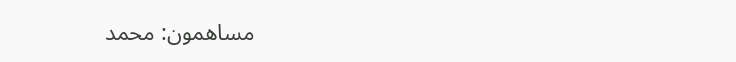مساهمون: محمد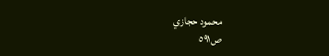محمود حجازي
ص٥٩١